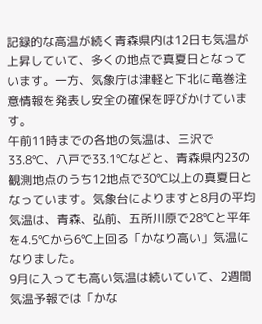記録的な高温が続く青森県内は12日も気温が上昇していて、多くの地点で真夏日となっています。一方、気象庁は津軽と下北に竜巻注意情報を発表し安全の確保を呼びかけています。
午前11時までの各地の気温は、三沢で33.8℃、八戸で33.1℃などと、青森県内23の観測地点のうち12地点で30℃以上の真夏日となっています。気象台によりますと8月の平均気温は、青森、弘前、五所川原で28℃と平年を4.5℃から6℃上回る「かなり高い」気温になりました。
9月に入っても高い気温は続いていて、2週間気温予報では「かな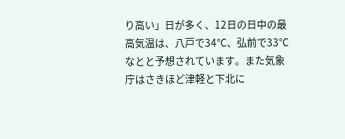り高い」日が多く、12日の日中の最高気温は、八戸で34℃、弘前で33℃なとと予想されています。また気象庁はさきほど津軽と下北に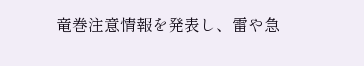竜巻注意情報を発表し、雷や急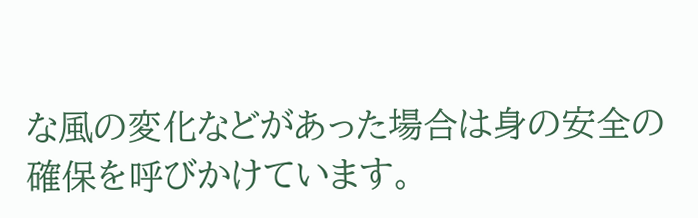な風の変化などがあった場合は身の安全の確保を呼びかけています。